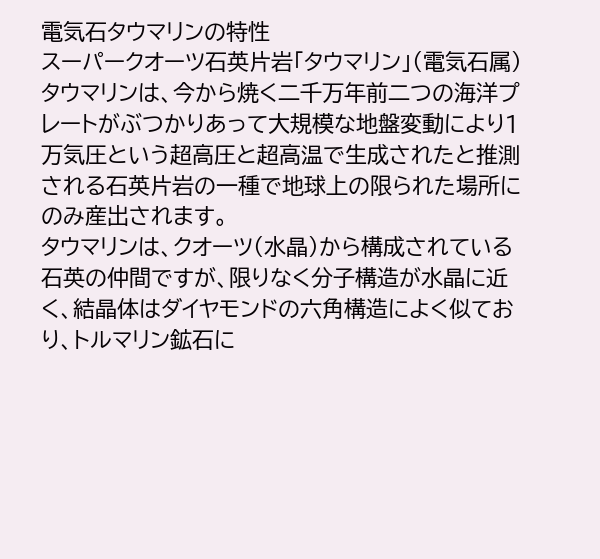電気石タウマリンの特性
スーパークオーツ石英片岩「タウマリン」(電気石属)
タウマリンは、今から焼く二千万年前二つの海洋プレートがぶつかりあって大規模な地盤変動により1万気圧という超高圧と超高温で生成されたと推測される石英片岩の一種で地球上の限られた場所にのみ産出されます。
タウマリンは、クオーツ(水晶)から構成されている石英の仲間ですが、限りなく分子構造が水晶に近く、結晶体はダイヤモンドの六角構造によく似ており、トルマリン鉱石に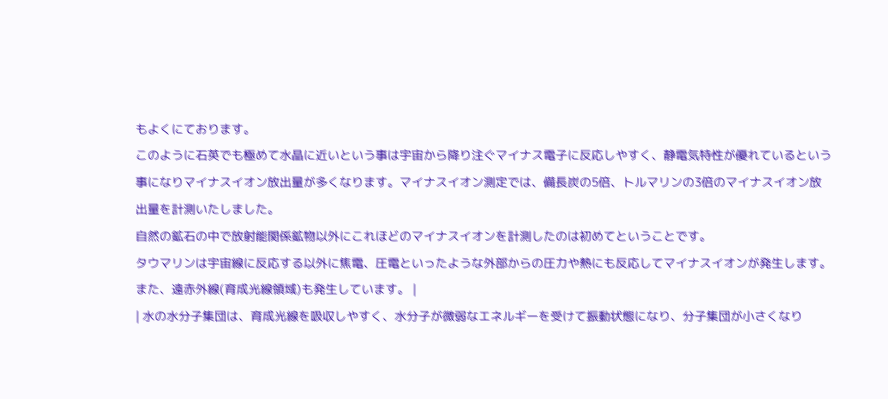もよくにております。
このように石英でも極めて水晶に近いという事は宇宙から降り注ぐマイナス電子に反応しやすく、静電気特性が優れているという事になりマイナスイオン放出量が多くなります。マイナスイオン測定では、備長炭の5倍、トルマリンの3倍のマイナスイオン放出量を計測いたしました。
自然の鉱石の中で放射能関係鉱物以外にこれほどのマイナスイオンを計測したのは初めてということです。
タウマリンは宇宙線に反応する以外に焦電、圧電といったような外部からの圧力や熱にも反応してマイナスイオンが発生します。
また、遠赤外線(育成光線領域)も発生しています。 |
| 水の水分子集団は、育成光線を吸収しやすく、水分子が微弱なエネルギーを受けて振動状態になり、分子集団が小さくなり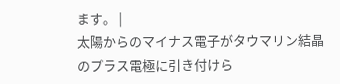ます。 |
太陽からのマイナス電子がタウマリン結晶のプラス電極に引き付けら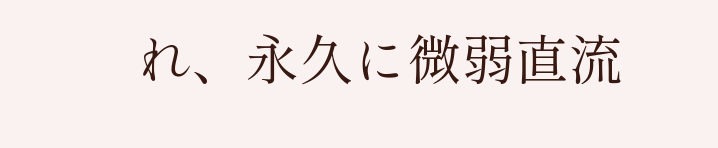れ、永久に微弱直流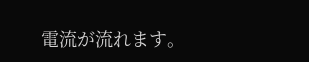電流が流れます。